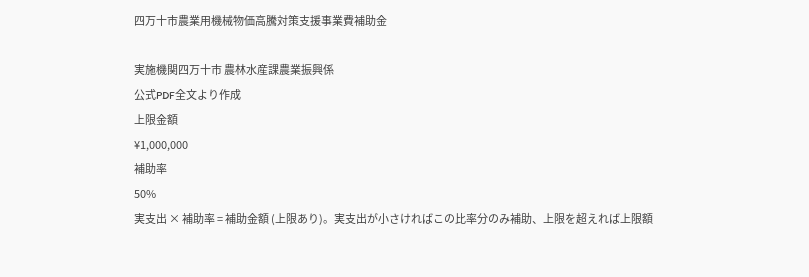四万十市農業用機械物価高騰対策支援事業費補助金

実施機関四万十市 農林水産課農業振興係
公式PDF全文より作成
上限金額
¥1,000,000
補助率
50%
実支出 × 補助率 = 補助金額 (上限あり)。実支出が小さければこの比率分のみ補助、上限を超えれば上限額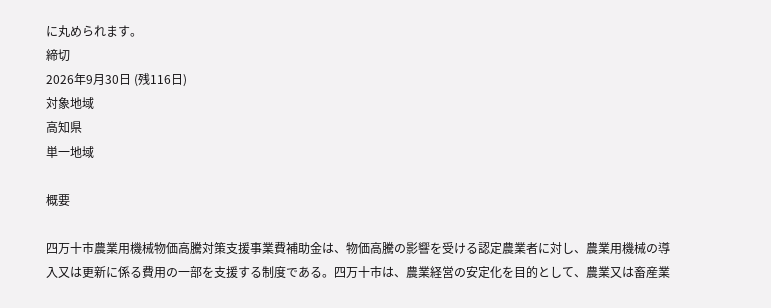に丸められます。
締切
2026年9月30日 (残116日)
対象地域
高知県
単一地域

概要

四万十市農業用機械物価高騰対策支援事業費補助金は、物価高騰の影響を受ける認定農業者に対し、農業用機械の導入又は更新に係る費用の一部を支援する制度である。四万十市は、農業経営の安定化を目的として、農業又は畜産業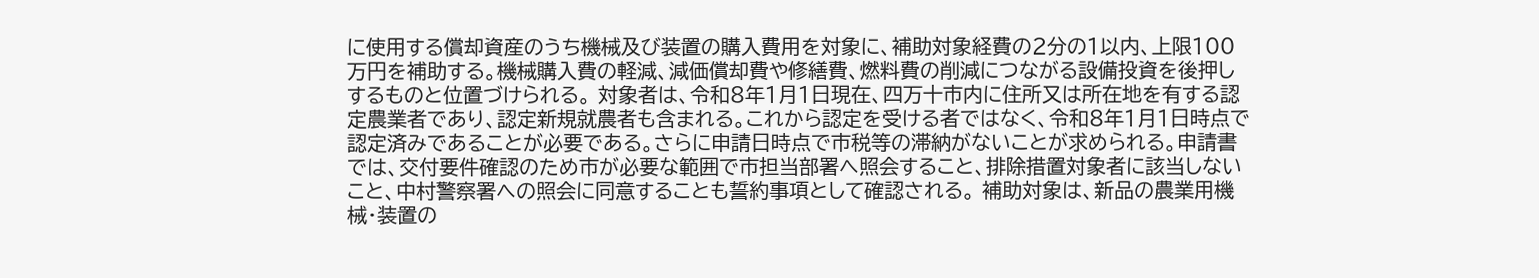に使用する償却資産のうち機械及び装置の購入費用を対象に、補助対象経費の2分の1以内、上限100万円を補助する。機械購入費の軽減、減価償却費や修繕費、燃料費の削減につながる設備投資を後押しするものと位置づけられる。 対象者は、令和8年1月1日現在、四万十市内に住所又は所在地を有する認定農業者であり、認定新規就農者も含まれる。これから認定を受ける者ではなく、令和8年1月1日時点で認定済みであることが必要である。さらに申請日時点で市税等の滞納がないことが求められる。申請書では、交付要件確認のため市が必要な範囲で市担当部署へ照会すること、排除措置対象者に該当しないこと、中村警察署への照会に同意することも誓約事項として確認される。 補助対象は、新品の農業用機械・装置の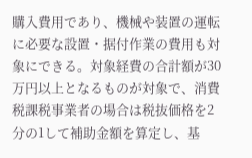購入費用であり、機械や装置の運転に必要な設置・据付作業の費用も対象にできる。対象経費の合計額が30万円以上となるものが対象で、消費税課税事業者の場合は税抜価格を2分の1して補助金額を算定し、基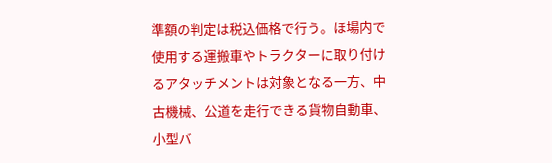準額の判定は税込価格で行う。ほ場内で使用する運搬車やトラクターに取り付けるアタッチメントは対象となる一方、中古機械、公道を走行できる貨物自動車、小型バ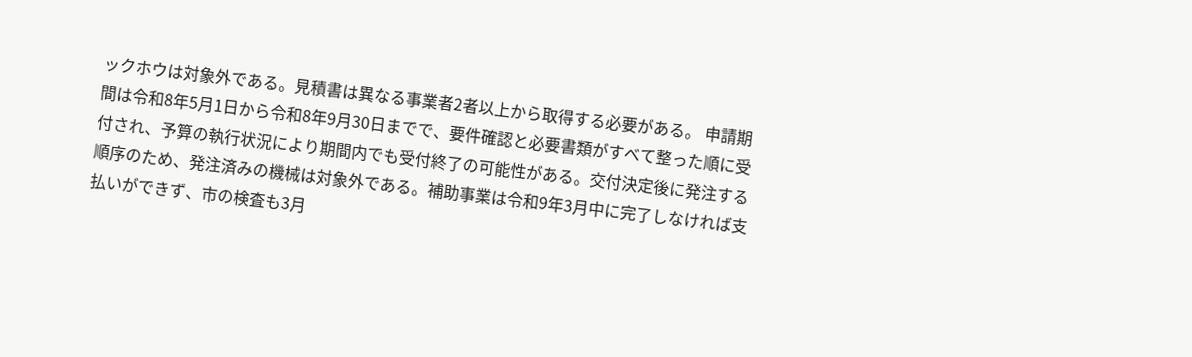ックホウは対象外である。見積書は異なる事業者2者以上から取得する必要がある。 申請期間は令和8年5月1日から令和8年9月30日までで、要件確認と必要書類がすべて整った順に受付され、予算の執行状況により期間内でも受付終了の可能性がある。交付決定後に発注する順序のため、発注済みの機械は対象外である。補助事業は令和9年3月中に完了しなければ支払いができず、市の検査も3月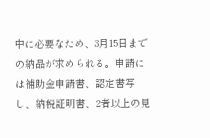中に必要なため、3月15日までの納品が求められる。申請には補助金申請書、認定書写し、納税証明書、2者以上の見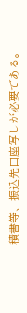積書等、振込先口座写しが必要である。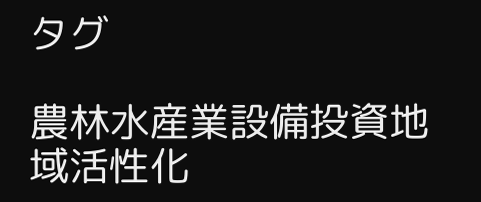タグ

農林水産業設備投資地域活性化